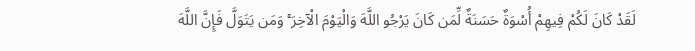لَقَدْ كَانَ لَكُمْ فِيهِمْ أُسْوَةٌ حَسَنَةٌ لِّمَن كَانَ يَرْجُو اللَّهَ وَالْيَوْمَ الْآخِرَ ۚ وَمَن يَتَوَلَّ فَإِنَّ اللَّهَ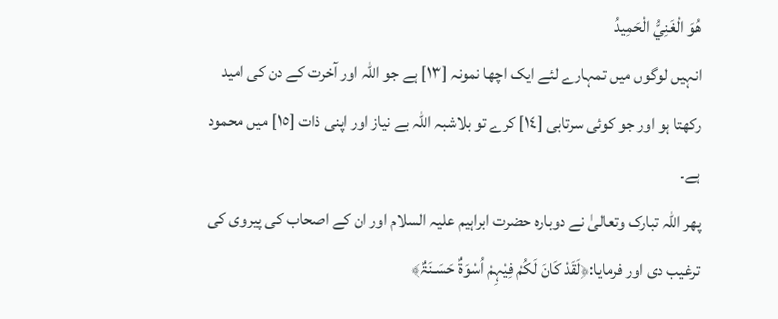هُوَ الْغَنِيُّ الْحَمِيدُ
انہیں لوگوں میں تمہارے لئے ایک اچھا نمونہ [١٣] ہے جو اللہ اور آخرت کے دن کی امید رکھتا ہو اور جو کوئی سرتابی [١٤] کرے تو بلاشبہ اللہ بے نیاز اور اپنی ذات [١٥] میں محمود ہے۔
پھر اللہ تبارک وتعالیٰ نے دوبارہ حضرت ابراہیم علیہ السلام اور ان کے اصحاب کی پیروی کی ترغیب دی اور فرمایا:﴿لَقَدْ کَانَ لَکُمْ فِیْہِمْ اُسْوَۃٌ حَسَـنَۃٌ﴾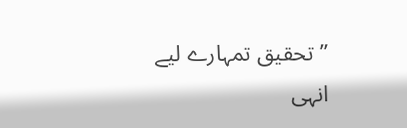”تحقیق تمہارے لیے انہی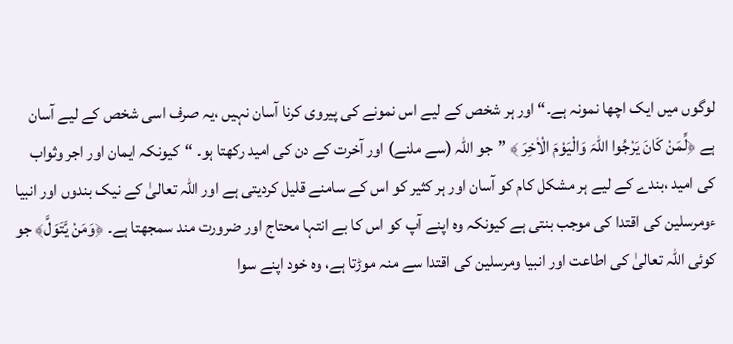لوگوں میں ایک اچھا نمونہ ہے۔“ اور ہر شخص کے لیے اس نمونے کی پیروی کرنا آسان نہیں ،یہ صرف اسی شخص کے لیے آسان ہے ﴿لِّمَنْ کَانَ یَرْجُوا اللّٰہَ وَالْیَوْمَ الْاٰخِرَ ﴾ ”جو اللہ (سے ملنے) اور آخرت کے دن کی امید رکھتا ہو۔ “کیونکہ ایمان اور اجر وثواب کی امید ،بندے کے لیے ہر مشکل کام کو آسان اور ہر کثیر کو اس کے سامنے قلیل کردیتی ہے اور اللہ تعالیٰ کے نیک بندوں اور انبیا ءومرسلین کی اقتدا کی موجب بنتی ہے کیونکہ وہ اپنے آپ کو اس کا بے انتہا محتاج اور ضرورت مند سمجھتا ہے۔ ﴿وَمَنْ یَّتَوَلَّ﴾ جو کوئی اللہ تعالیٰ کی اطاعت اور انبیا ومرسلین کی اقتدا سے منہ موڑتا ہے، وہ خود اپنے سوا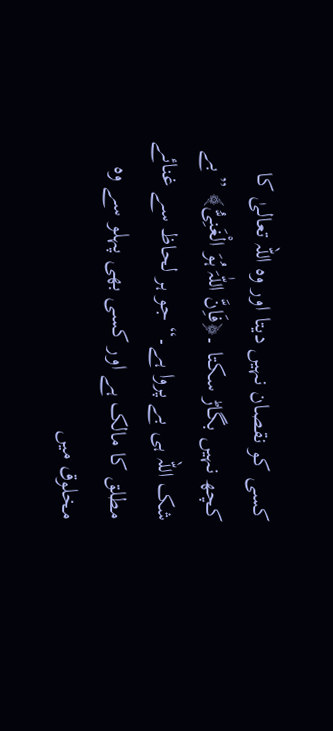کسی کو نقصان نہیں دیتا اور وہ اللہ تعالیٰ کا کچھ نہیں بگاڑ سکتا ۔﴿فَاِنَّ اللّٰہَ ہُوَ الْغَنِیُّ﴾ ”بے شک اللہ ہی بے پروا ہے۔“ جو ہر لحاظ سے غنائے مطلق کا مالک ہے اور کسی بھی پہلو سے وہ مخلوق میں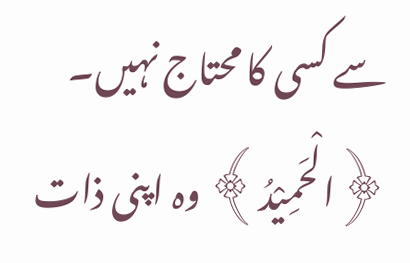سے کسی کا محتاج نہیں۔ ﴿الْحَمِیْدُ﴾ وہ اپنی ذات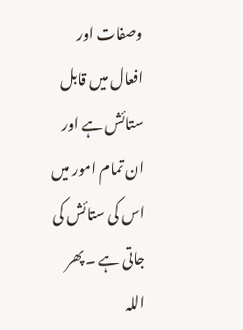وصفات اور افعال میں قابل ستائش ہے اور ان تمام امور میں اس کی ستائش کی جاتی ہے ۔پھر اللہ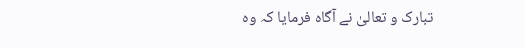تبارک و تعالیٰ نے آگاہ فرمایا کہ وہ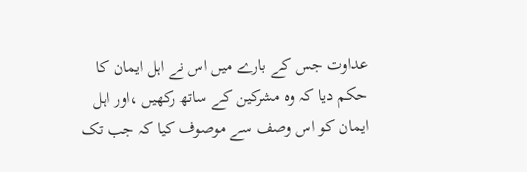عداوت جس کے بارے میں اس نے اہل ایمان کا حکم دیا کہ وہ مشرکین کے ساتھ رکھیں ،اور اہل ایمان کو اس وصف سے موصوف کیا کہ جب تک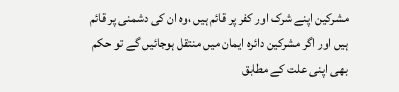مشرکین اپنے شرک اور کفر پر قائم ہیں ،وہ ان کی دشمنی پر قائم ہیں اور اگر مشرکین دائرہ ایمان میں منتقل ہوجائیں گے تو حکم بھی اپنی علت کے مطابق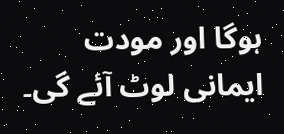ہوگا اور مودت ایمانی لوٹ آئے گی۔